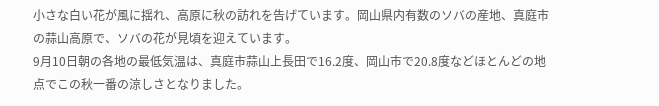小さな白い花が風に揺れ、高原に秋の訪れを告げています。岡山県内有数のソバの産地、真庭市の蒜山高原で、ソバの花が見頃を迎えています。
9月10日朝の各地の最低気温は、真庭市蒜山上長田で16.2度、岡山市で20.8度などほとんどの地点でこの秋一番の涼しさとなりました。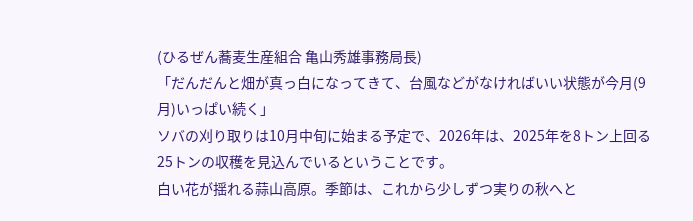(ひるぜん蕎麦生産組合 亀山秀雄事務局長)
「だんだんと畑が真っ白になってきて、台風などがなければいい状態が今月(9月)いっぱい続く」
ソバの刈り取りは10月中旬に始まる予定で、2026年は、2025年を8トン上回る25トンの収穫を見込んでいるということです。
白い花が揺れる蒜山高原。季節は、これから少しずつ実りの秋へと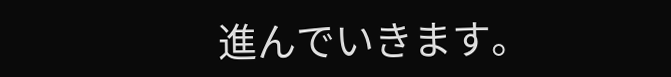進んでいきます。